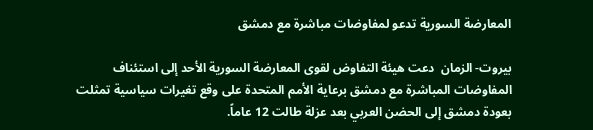المعارضة السورية تدعو لمفاوضات مباشرة مع دمشق

بيروت- الزمان  دعت هيئة التفاوض لقوى المعارضة السورية الأحد إلى استئناف المفاوضات المباشرة مع دمشق برعاية الأمم المتحدة على وقع تغيرات سياسية تمثلت بعودة دمشق إلى الحضن العربي بعد عزلة طالت 12 عاماً.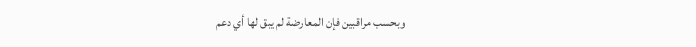وبحسب مراقبين فإن المعارضة لم يبق لها أي دعم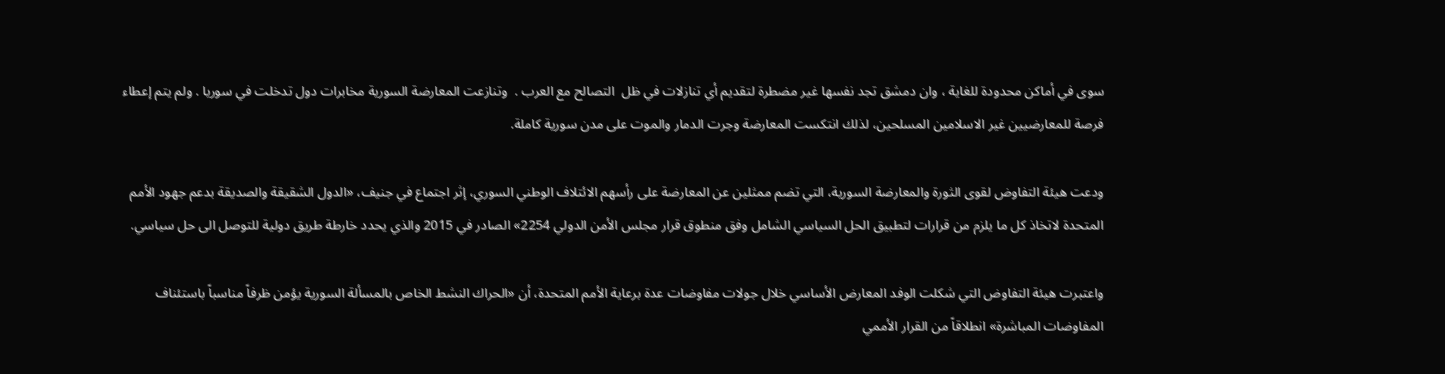سوى في أماكن محدودة للغاية ، وان دمشق تجد نفسها غير مضطرة لتقديم أي تنازلات في ظل  التصالح مع العرب .  وتنازعت المعارضة السورية مخابرات دول تدخلت في سوريا . ولم يتم إعطاء فرصة للمعارضيين غير الاسلامين المسلحين، لذلك انتكست المعارضة وجرت الدمار والموت على مدن سورية كاملة.

ودعت هيئة التفاوض لقوى الثورة والمعارضة السورية، التي تضم ممثلين عن المعارضة على رأسهم الائتلاف الوطني السوري، إثر اجتماع في جنيف، «الدول الشقيقة والصديقة بدعم جهود الأمم المتحدة لاتخاذ كل ما يلزم من قرارات لتطبيق الحل السياسي الشامل وفق منطوق قرار مجلس الأمن الدولي 2254» الصادر في 2015 والذي يحدد خارطة طريق دولية للتوصل الى حل سياسي.

واعتبرت هيئة التفاوض التي شكلت الوفد المعارض الأساسي خلال جولات مفاوضات عدة برعاية الأمم المتحدة، أن «الحراك النشط الخاص بالمسألة السورية يؤمن ظرفاً مناسباً باستئناف المفاوضات المباشرة» انطلاقاً من القرار الأممي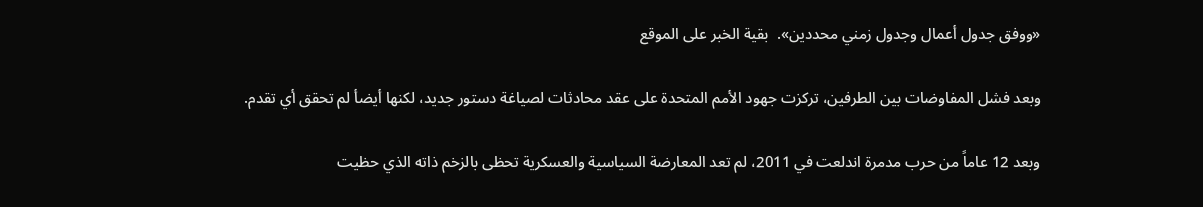«ووفق جدول أعمال وجدول زمني محددين».  بقية الخبر على الموقع

وبعد فشل المفاوضات بين الطرفين، تركزت جهود الأمم المتحدة على عقد محادثات لصياغة دستور جديد، لكنها أيضأ لم تحقق أي تقدم.

وبعد 12 عاماً من حرب مدمرة اندلعت في 2011، لم تعد المعارضة السياسية والعسكرية تحظى بالزخم ذاته الذي حظيت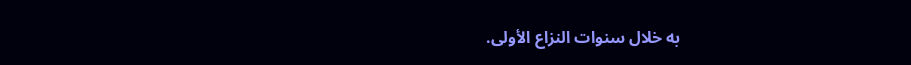به خلال سنوات النزاع الأولى.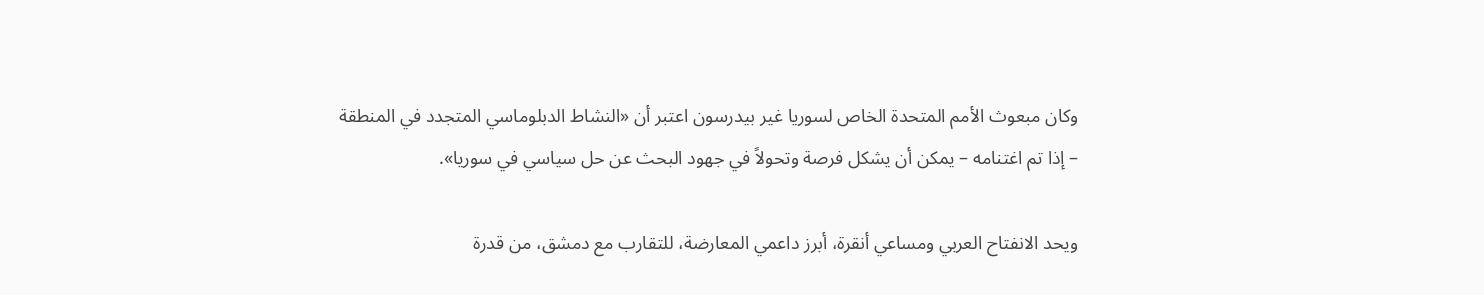وكان مبعوث الأمم المتحدة الخاص لسوريا غير بيدرسون اعتبر أن «النشاط الدبلوماسي المتجدد في المنطقة – إذا تم اغتنامه – يمكن أن يشكل فرصة وتحولاً في جهود البحث عن حل سياسي في سوريا».

ويحد الانفتاح العربي ومساعي أنقرة، أبرز داعمي المعارضة، للتقارب مع دمشق، من قدرة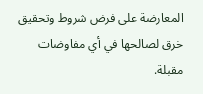المعارضة على فرض شروط وتحقيق خرق لصالحها في أي مفاوضات مقبلة.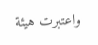واعتبرت هيئة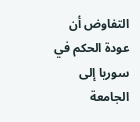التفاوض أن عودة الحكم في سوريا إلى الجامعة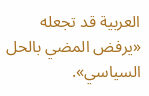العربية قد تجعله «يرفض المضي بالحل السياسي».